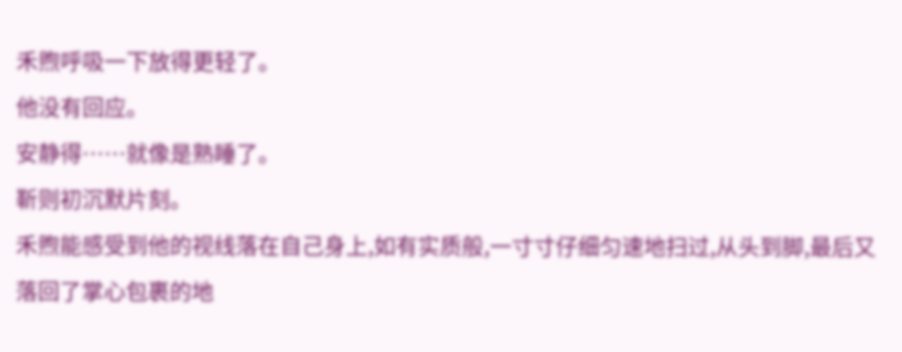禾煦呼吸一下放得更轻了。
他没有回应。
安静得……就像是熟睡了。
靳则初沉默片刻。
禾煦能感受到他的视线落在自己身上,如有实质般,一寸寸仔细匀速地扫过,从头到脚,最后又落回了掌心包裹的地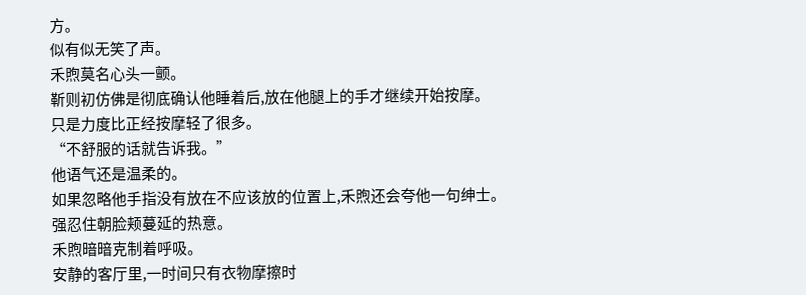方。
似有似无笑了声。
禾煦莫名心头一颤。
靳则初仿佛是彻底确认他睡着后,放在他腿上的手才继续开始按摩。
只是力度比正经按摩轻了很多。
“不舒服的话就告诉我。”
他语气还是温柔的。
如果忽略他手指没有放在不应该放的位置上,禾煦还会夸他一句绅士。
强忍住朝脸颊蔓延的热意。
禾煦暗暗克制着呼吸。
安静的客厅里,一时间只有衣物摩擦时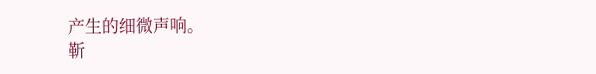产生的细微声响。
靳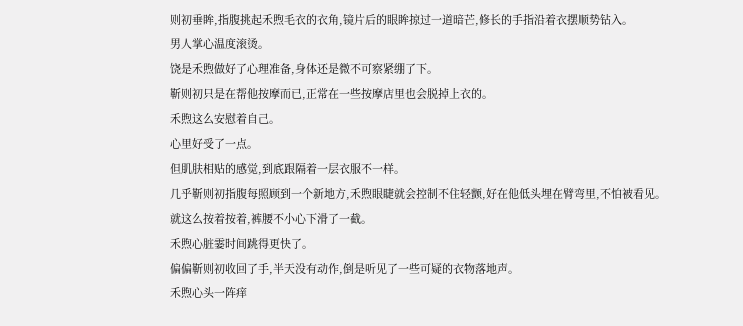则初垂眸,指腹挑起禾煦毛衣的衣角,镜片后的眼眸掠过一道暗芒,修长的手指沿着衣摆顺势钻入。
男人掌心温度滚烫。
饶是禾煦做好了心理准备,身体还是微不可察紧绷了下。
靳则初只是在帮他按摩而已,正常在一些按摩店里也会脱掉上衣的。
禾煦这么安慰着自己。
心里好受了一点。
但肌肤相贴的感觉,到底跟隔着一层衣服不一样。
几乎靳则初指腹每照顾到一个新地方,禾煦眼睫就会控制不住轻颤,好在他低头埋在臂弯里,不怕被看见。
就这么按着按着,裤腰不小心下滑了一截。
禾煦心脏霎时间跳得更快了。
偏偏靳则初收回了手,半天没有动作,倒是听见了一些可疑的衣物落地声。
禾煦心头一阵痒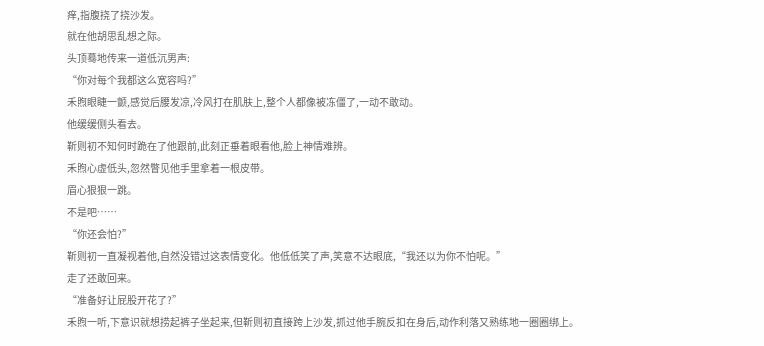痒,指腹挠了挠沙发。
就在他胡思乱想之际。
头顶蓦地传来一道低沉男声:
“你对每个我都这么宽容吗?”
禾煦眼睫一颤,感觉后腰发凉,冷风打在肌肤上,整个人都像被冻僵了,一动不敢动。
他缓缓侧头看去。
靳则初不知何时跪在了他跟前,此刻正垂着眼看他,脸上神情难辨。
禾煦心虚低头,忽然瞥见他手里拿着一根皮带。
眉心狠狠一跳。
不是吧……
“你还会怕?”
靳则初一直凝视着他,自然没错过这表情变化。他低低笑了声,笑意不达眼底,“我还以为你不怕呢。”
走了还敢回来。
“准备好让屁股开花了?”
禾煦一听,下意识就想捞起裤子坐起来,但靳则初直接跨上沙发,抓过他手腕反扣在身后,动作利落又熟练地一圈圈绑上。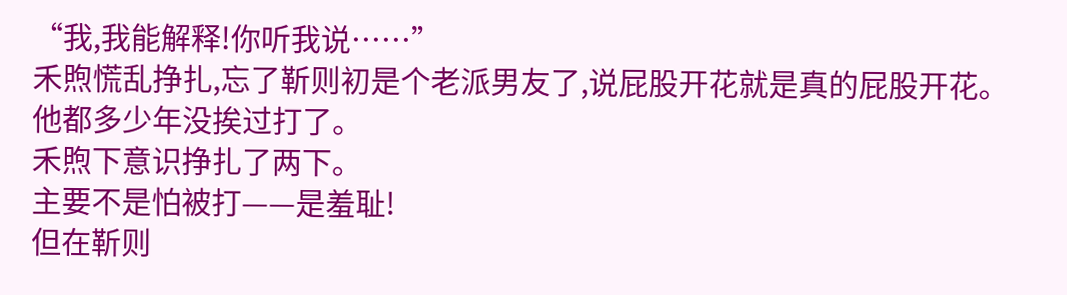“我,我能解释!你听我说……”
禾煦慌乱挣扎,忘了靳则初是个老派男友了,说屁股开花就是真的屁股开花。
他都多少年没挨过打了。
禾煦下意识挣扎了两下。
主要不是怕被打——是羞耻!
但在靳则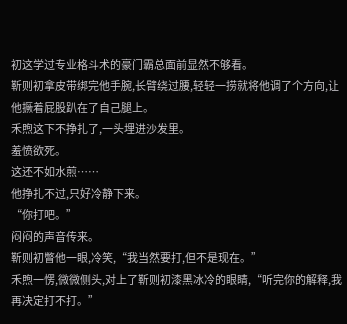初这学过专业格斗术的豪门霸总面前显然不够看。
靳则初拿皮带绑完他手腕,长臂绕过腰,轻轻一捞就将他调了个方向,让他撅着屁股趴在了自己腿上。
禾煦这下不挣扎了,一头埋进沙发里。
羞愤欲死。
这还不如水煎……
他挣扎不过,只好冷静下来。
“你打吧。”
闷闷的声音传来。
靳则初瞥他一眼,冷笑,“我当然要打,但不是现在。”
禾煦一愣,微微侧头,对上了靳则初漆黑冰冷的眼睛,“听完你的解释,我再决定打不打。”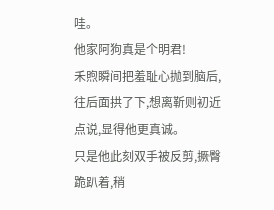哇。
他家阿狗真是个明君!
禾煦瞬间把羞耻心抛到脑后,往后面拱了下,想离靳则初近点说,显得他更真诚。
只是他此刻双手被反剪,撅臀跪趴着,稍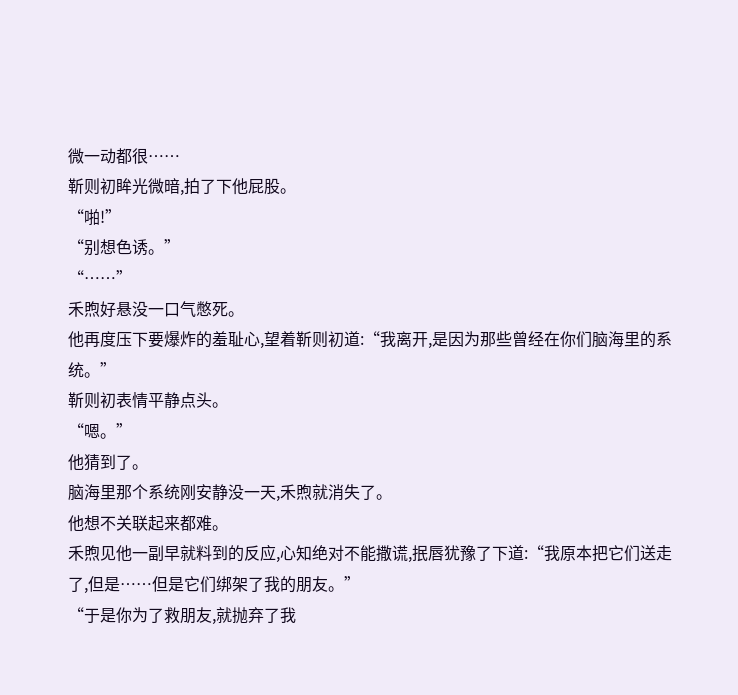微一动都很……
靳则初眸光微暗,拍了下他屁股。
“啪!”
“别想色诱。”
“……”
禾煦好悬没一口气憋死。
他再度压下要爆炸的羞耻心,望着靳则初道:“我离开,是因为那些曾经在你们脑海里的系统。”
靳则初表情平静点头。
“嗯。”
他猜到了。
脑海里那个系统刚安静没一天,禾煦就消失了。
他想不关联起来都难。
禾煦见他一副早就料到的反应,心知绝对不能撒谎,抿唇犹豫了下道:“我原本把它们送走了,但是……但是它们绑架了我的朋友。”
“于是你为了救朋友,就抛弃了我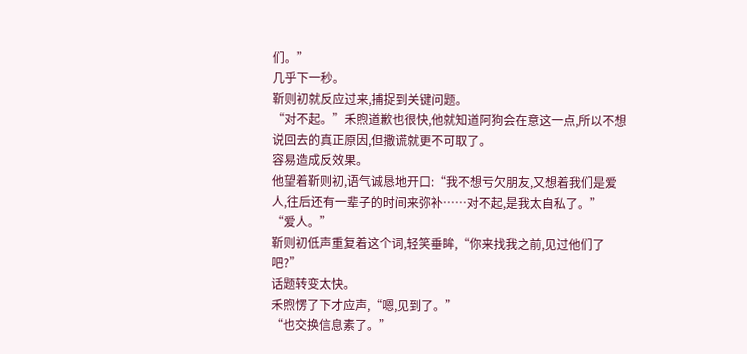们。”
几乎下一秒。
靳则初就反应过来,捕捉到关键问题。
“对不起。”禾煦道歉也很快,他就知道阿狗会在意这一点,所以不想说回去的真正原因,但撒谎就更不可取了。
容易造成反效果。
他望着靳则初,语气诚恳地开口:“我不想亏欠朋友,又想着我们是爱人,往后还有一辈子的时间来弥补……对不起,是我太自私了。”
“爱人。”
靳则初低声重复着这个词,轻笑垂眸,“你来找我之前,见过他们了吧?”
话题转变太快。
禾煦愣了下才应声,“嗯,见到了。”
“也交换信息素了。”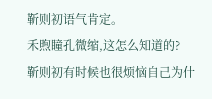靳则初语气肯定。
禾煦瞳孔微缩,这怎么知道的?
靳则初有时候也很烦恼自己为什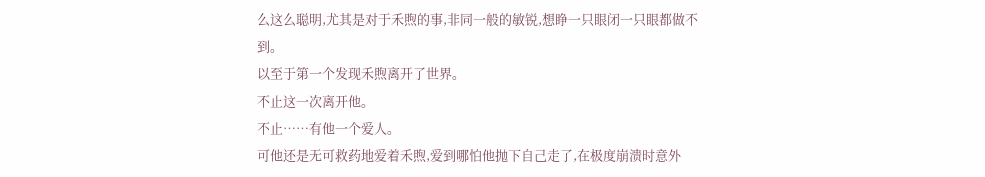么这么聪明,尤其是对于禾煦的事,非同一般的敏锐,想睁一只眼闭一只眼都做不到。
以至于第一个发现禾煦离开了世界。
不止这一次离开他。
不止……有他一个爱人。
可他还是无可救药地爱着禾煦,爱到哪怕他抛下自己走了,在极度崩溃时意外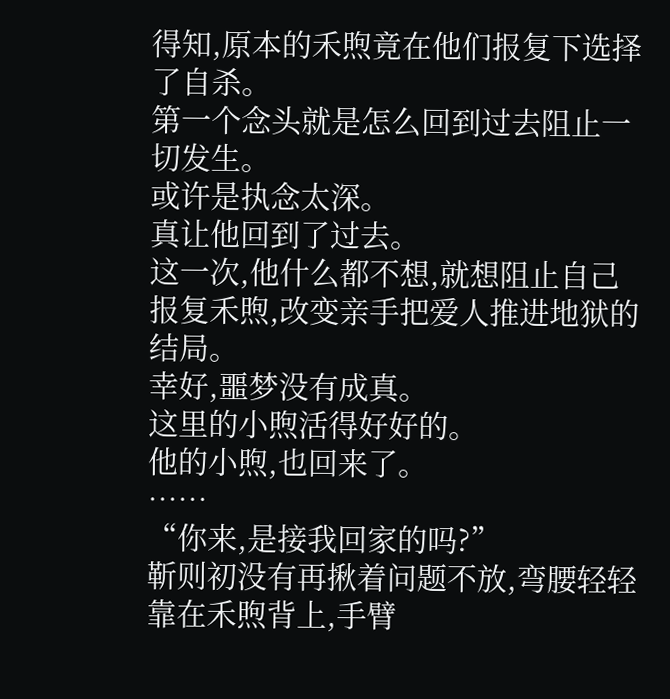得知,原本的禾煦竟在他们报复下选择了自杀。
第一个念头就是怎么回到过去阻止一切发生。
或许是执念太深。
真让他回到了过去。
这一次,他什么都不想,就想阻止自己报复禾煦,改变亲手把爱人推进地狱的结局。
幸好,噩梦没有成真。
这里的小煦活得好好的。
他的小煦,也回来了。
……
“你来,是接我回家的吗?”
靳则初没有再揪着问题不放,弯腰轻轻靠在禾煦背上,手臂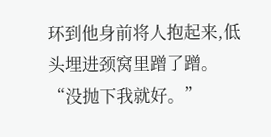环到他身前将人抱起来,低头埋进颈窝里蹭了蹭。
“没抛下我就好。”